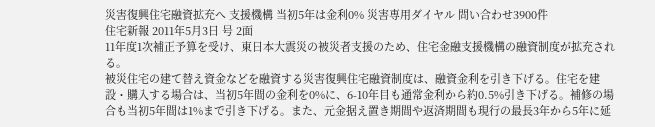災害復興住宅融資拡充へ 支援機構 当初5年は金利0% 災害専用ダイヤル 問い合わせ3900件
住宅新報 2011年5月3日 号 2面
11年度1次補正予算を受け、東日本大震災の被災者支援のため、住宅金融支援機構の融資制度が拡充される。
被災住宅の建て替え資金などを融資する災害復興住宅融資制度は、融資金利を引き下げる。住宅を建設・購入する場合は、当初5年間の金利を0%に、6-10年目も通常金利から約0.5%引き下げる。補修の場合も当初5年間は1%まで引き下げる。また、元金据え置き期間や返済期間も現行の最長3年から5年に延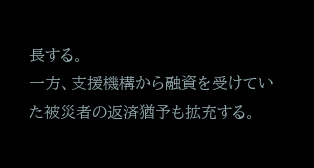長する。
一方、支援機構から融資を受けていた被災者の返済猶予も拡充する。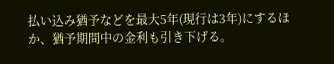払い込み猶予などを最大5年(現行は3年)にするほか、猶予期間中の金利も引き下げる。